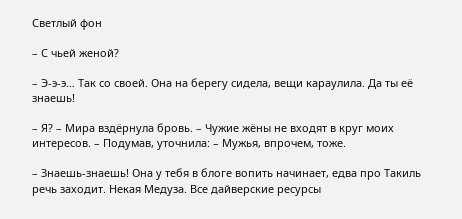Светлый фон

– С чьей женой?

– Э-э-э… Так со своей. Она на берегу сидела, вещи караулила. Да ты её знаешь!

– Я? – Мира вздёрнула бровь. – Чужие жёны не входят в круг моих интересов. – Подумав, уточнила: – Мужья, впрочем, тоже.

– Знаешь-знаешь! Она у тебя в блоге вопить начинает, едва про Такиль речь заходит. Некая Медуза. Все дайверские ресурсы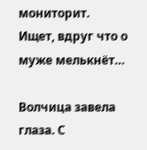мониторит. Ищет, вдруг что о муже мелькнёт…

Волчица завела глаза. С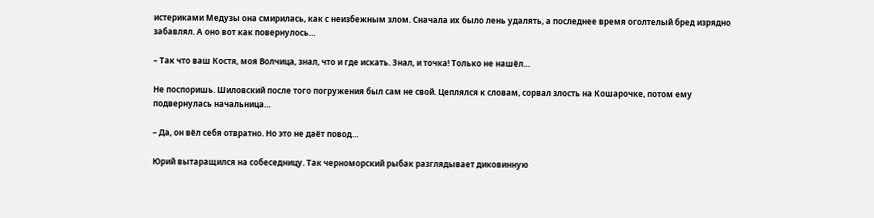истериками Медузы она смирилась, как с неизбежным злом. Сначала их было лень удалять, а последнее время оголтелый бред изрядно забавлял. А оно вот как повернулось…

– Так что ваш Костя, моя Волчица, знал, что и где искать. Знал, и точка! Только не нашёл…

Не поспоришь. Шиловский после того погружения был сам не свой. Цеплялся к словам, сорвал злость на Кошарочке, потом ему подвернулась начальница…

– Да, он вёл себя отвратно. Но это не даёт повод…

Юрий вытаращился на собеседницу. Так черноморский рыбак разглядывает диковинную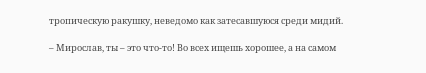тропическую ракушку, неведомо как затесавшуюся среди мидий.

– Мирослав, ты – это что-то! Во всех ищешь хорошее, а на самом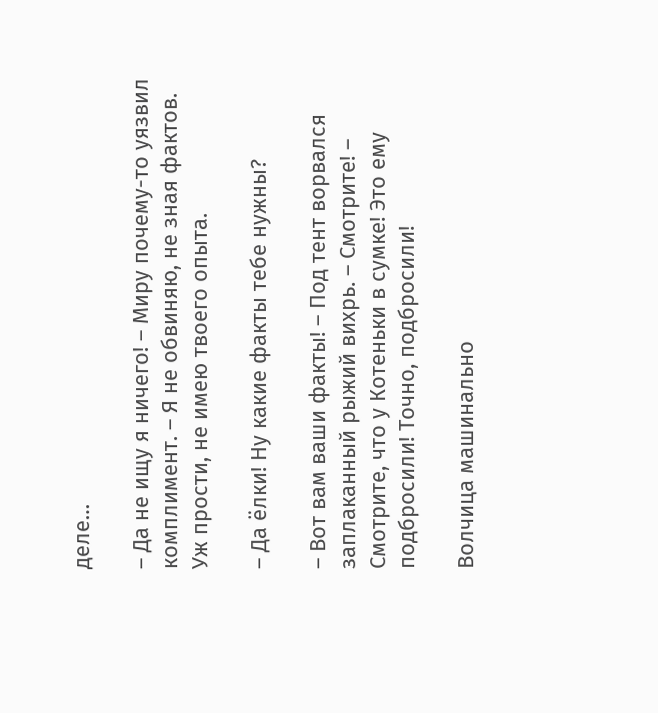деле…

– Да не ищу я ничего! – Миру почему-то уязвил комплимент. – Я не обвиняю, не зная фактов. Уж прости, не имею твоего опыта.

– Да ёлки! Ну какие факты тебе нужны?

– Вот вам ваши факты! – Под тент ворвался заплаканный рыжий вихрь. – Смотрите! – Смотрите, что у Котеньки в сумке! Это ему подбросили! Точно, подбросили!

Волчица машинально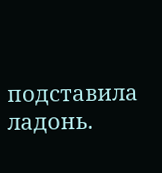подставила ладонь.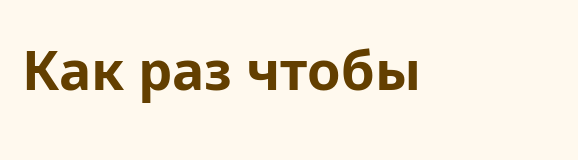Как раз чтобы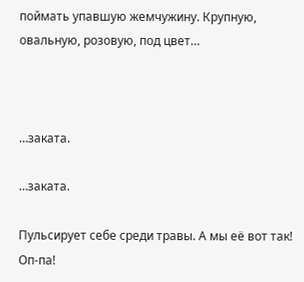поймать упавшую жемчужину. Крупную, овальную, розовую, под цвет…



…заката.

…заката.

Пульсирует себе среди травы. А мы её вот так! Оп-па!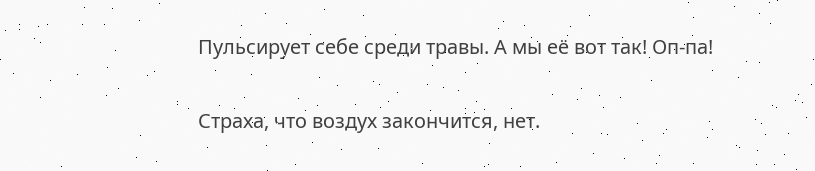Пульсирует себе среди травы. А мы её вот так! Оп-па!

Страха, что воздух закончится, нет.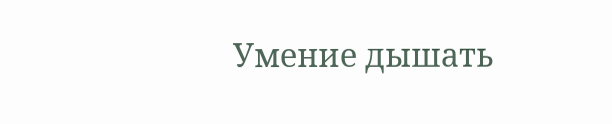Умение дышать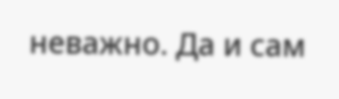неважно. Да и сам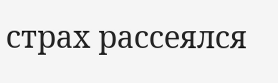страх рассеялся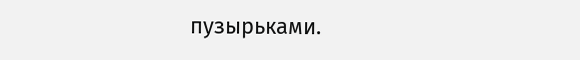пузырьками.